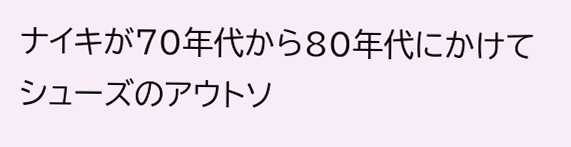ナイキが70年代から80年代にかけて
シューズのアウトソ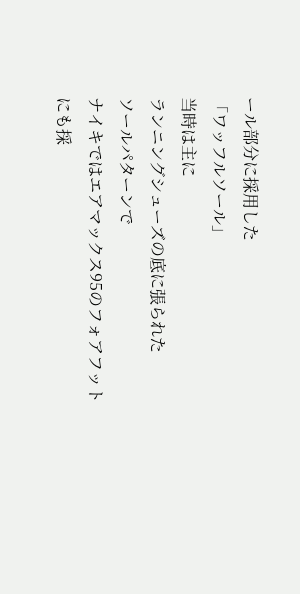ール部分に採用した
「ワッフルソール」
当時は主に
ランニングシューズの底に張られた
ソールパターンで
ナイキではエアマックス95のフォアフット
にも採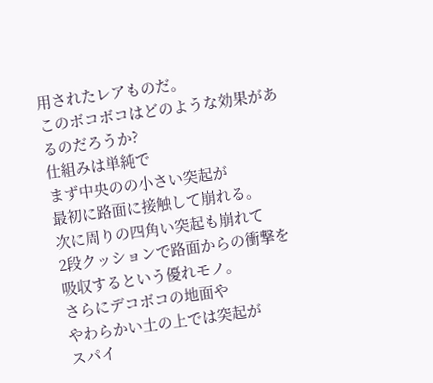用されたレアものだ。
このボコボコはどのような効果があるのだろうか?
仕組みは単純で
まず中央のの小さい突起が
最初に路面に接触して崩れる。
次に周りの四角い突起も崩れて
2段クッションで路面からの衝撃を
吸収するという優れモノ。
さらにデコボコの地面や
やわらかい土の上では突起が
スパイ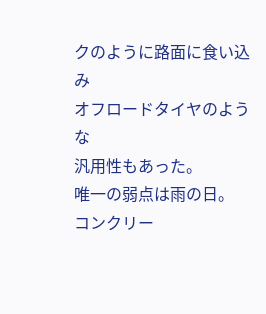クのように路面に食い込み
オフロードタイヤのような
汎用性もあった。
唯一の弱点は雨の日。
コンクリー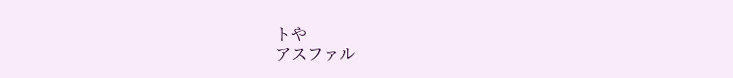トや
アスファル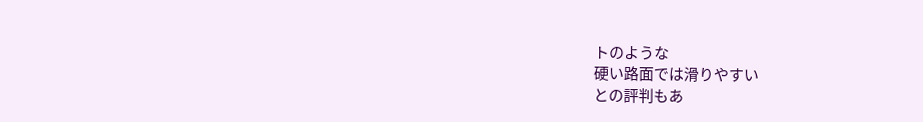トのような
硬い路面では滑りやすい
との評判もあ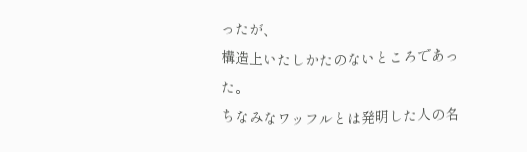ったが、
構造上いたしかたのないところであった。
ちなみなワッフルとは発明した人の名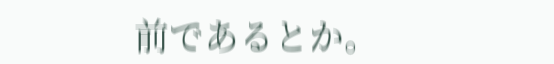前であるとか。